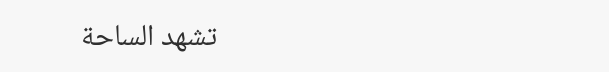تشهد الساحة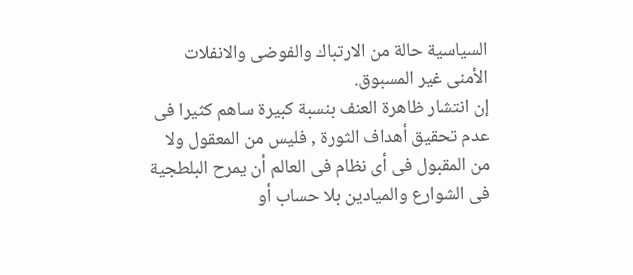السياسية حالة من الارتباك والفوضى والانفلات الأمنى غير المسبوق.
إن انتشار ظاهرة العنف بنسبة كبيرة ساهم كثيرا فى عدم تحقيق أهداف الثورة , فليس من المعقول ولا من المقبول فى أى نظام فى العالم أن يمرح البلطجية فى الشوارع والميادين بلا حساب أو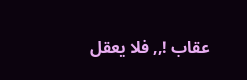عقاب !,, فلا يعقل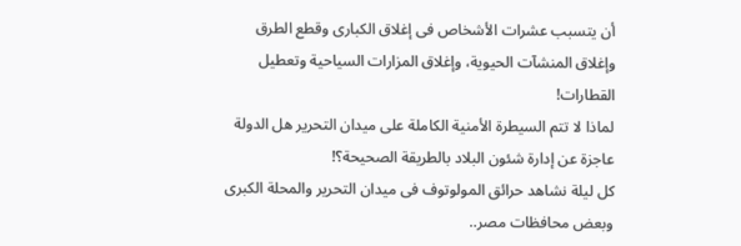أن يتسبب عشرات الأشخاص فى إغلاق الكبارى وقطع الطرق وإغلاق المنشآت الحيوية، وإغلاق المزارات السياحية وتعطيل القطارات!
لماذا لا تتم السيطرة الأمنية الكاملة على ميدان التحرير هل الدولة عاجزة عن إدارة شئون البلاد بالطريقة الصحيحة؟!
كل ليلة نشاهد حرائق المولوتوف فى ميدان التحرير والمحلة الكبرى وبعض محافظات مصر..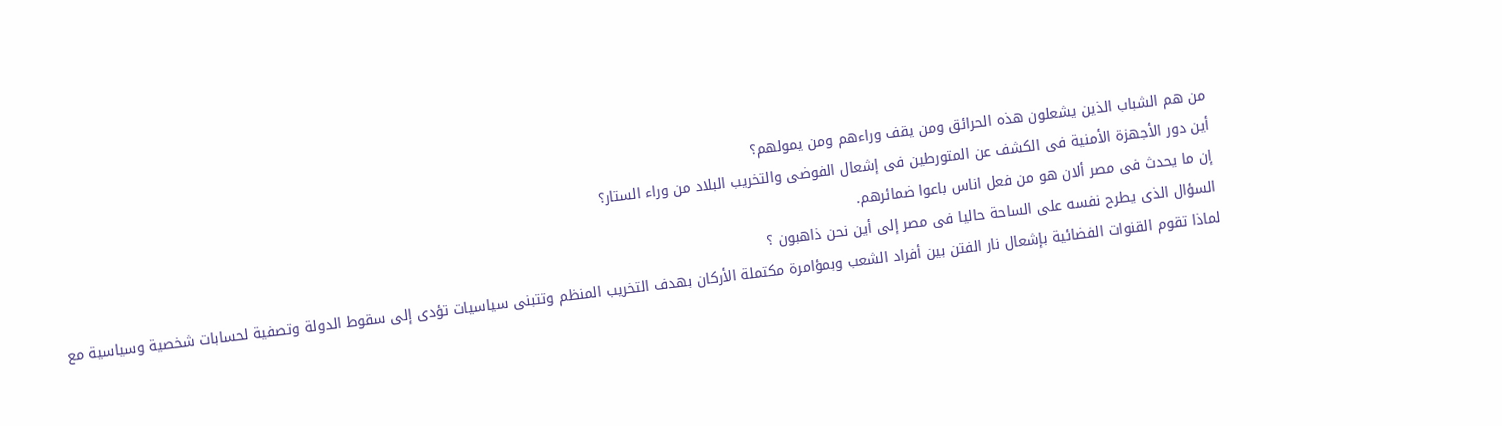من هم الشباب الذين يشعلون هذه الحرائق ومن يقف وراءهم ومن يمولهم؟
أين دور الأجهزة الأمنية فى الكشف عن المتورطين فى إشعال الفوضى والتخريب البلاد من وراء الستار؟
إن ما يحدث فى مصر ألان هو من فعل اناس باعوا ضمائرهم.
السؤال الذى يطرح نفسه على الساحة حاليا فى مصر إلى أين نحن ذاهبون ؟
لماذا تقوم القنوات الفضائية بإشعال نار الفتن بين أفراد الشعب وبمؤامرة مكتملة الأركان بهدف التخريب المنظم وتتبنى سياسيات تؤدى إلى سقوط الدولة وتصفية لحسابات شخصية وسياسية مع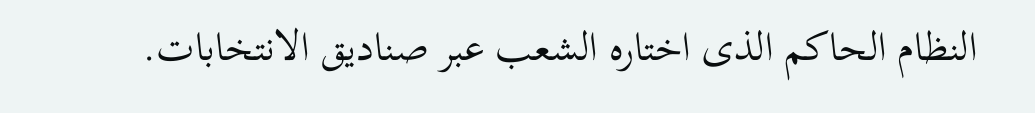النظام الحاكم الذى اختاره الشعب عبر صناديق الانتخابات.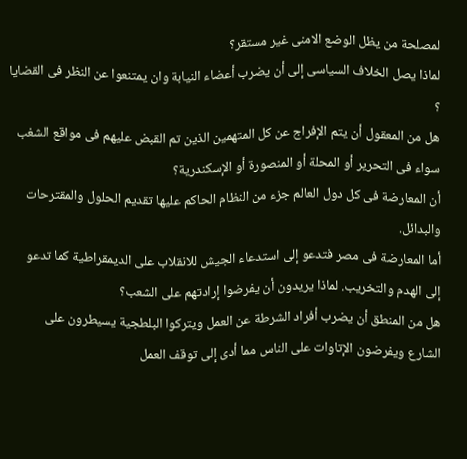لمصلحة من يظل الوضع الامنى غير مستقر؟
لماذا يصل الخلاف السياسى إلى أن يضرب أعضاء النيابة وان يمتنعوا عن النظر فى القضايا ؟
هل من المعقول أن يتم الإفراج عن كل المتهمين الذين تم القبض عليهم فى مواقع الشغب سواء فى التحرير أو المحلة أو المنصورة أو الإسكندرية؟
أن المعارضة فى كل دول العالم جزء من النظام الحاكم عليها تقديم الحلول والمقترحات والبدائل.
أما المعارضة فى مصر فتدعو إلى استدعاء الجيش للانقلاب على الديمقراطية كما تدعو إلى الهدم والتخريب. لماذا يريدون أن يفرضوا إرادتهم على الشعب؟
هل من المنطق أن يضرب أفراد الشرطة عن العمل ويتركوا البلطجية يسيطرون على الشارع ويفرضون الإتاوات على الناس مما أدى إلى توقف العمل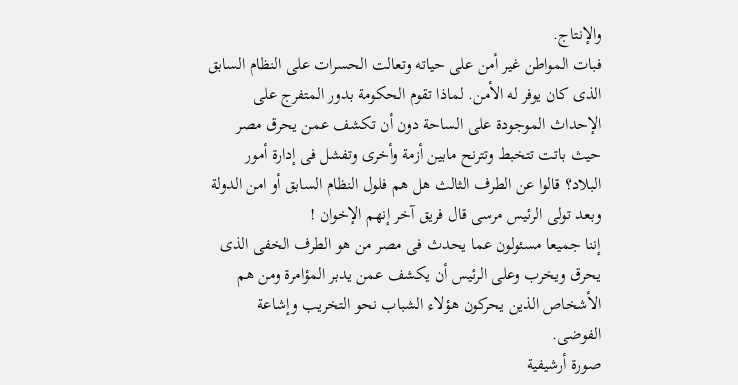والإنتاج.
فبات المواطن غير أمن على حياته وتعالت الحسرات على النظام السابق الذى كان يوفر له الأمن. لماذا تقوم الحكومة بدور المتفرج على الإحداث الموجودة على الساحة دون أن تكشف عمن يحرق مصر حيث باتت تتخبط وتترنح مابين أزمة وأخرى وتفشل فى إدارة أمور البلاد؟ قالوا عن الطرف الثالث هل هم فلول النظام السابق أو امن الدولة وبعد تولى الرئيس مرسى قال فريق آخر إنهم الإخوان !
إننا جميعا مسئولون عما يحدث فى مصر من هو الطرف الخفى الذى يحرق ويخرب وعلى الرئيس أن يكشف عمن يدبر المؤامرة ومن هم الأشخاص الذين يحركون هؤلاء الشباب نحو التخريب وإشاعة الفوضى.
صورة أرشيفية